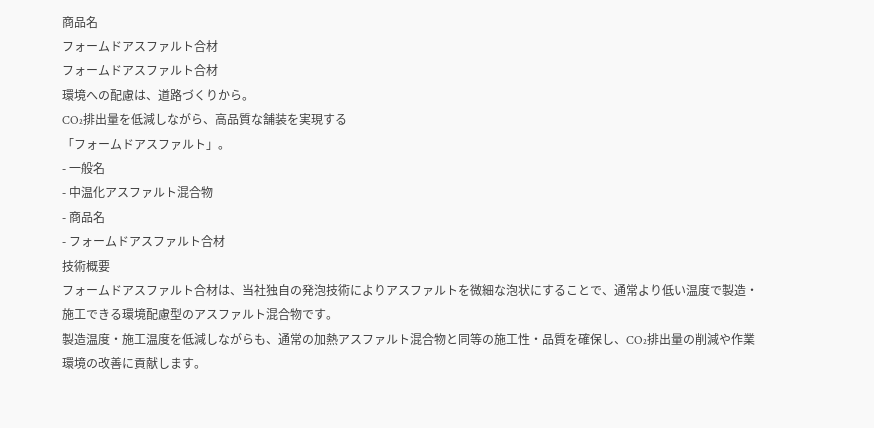商品名
フォームドアスファルト合材
フォームドアスファルト合材
環境への配慮は、道路づくりから。
CO₂排出量を低減しながら、高品質な舗装を実現する
「フォームドアスファルト」。
- 一般名
- 中温化アスファルト混合物
- 商品名
- フォームドアスファルト合材
技術概要
フォームドアスファルト合材は、当社独自の発泡技術によりアスファルトを微細な泡状にすることで、通常より低い温度で製造・施工できる環境配慮型のアスファルト混合物です。
製造温度・施工温度を低減しながらも、通常の加熱アスファルト混合物と同等の施工性・品質を確保し、CO₂排出量の削減や作業環境の改善に貢献します。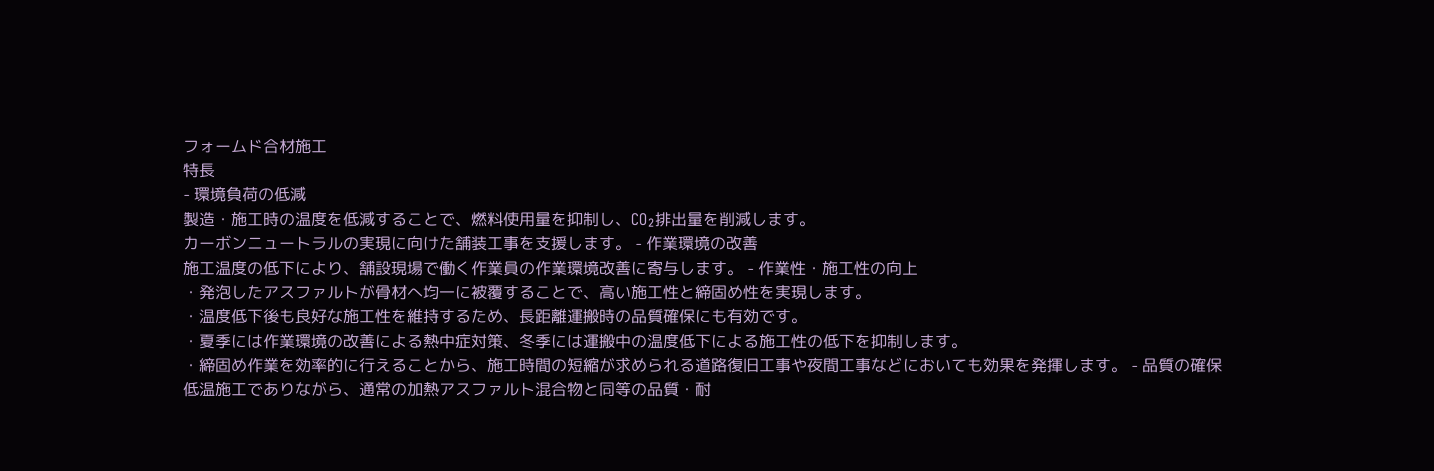フォームド合材施工
特長
- 環境負荷の低減
製造・施工時の温度を低減することで、燃料使用量を抑制し、CO₂排出量を削減します。
カーボンニュートラルの実現に向けた舗装工事を支援します。 - 作業環境の改善
施工温度の低下により、舗設現場で働く作業員の作業環境改善に寄与します。 - 作業性・施工性の向上
・発泡したアスファルトが骨材へ均一に被覆することで、高い施工性と締固め性を実現します。
・温度低下後も良好な施工性を維持するため、長距離運搬時の品質確保にも有効です。
・夏季には作業環境の改善による熱中症対策、冬季には運搬中の温度低下による施工性の低下を抑制します。
・締固め作業を効率的に行えることから、施工時間の短縮が求められる道路復旧工事や夜間工事などにおいても効果を発揮します。 - 品質の確保
低温施工でありながら、通常の加熱アスファルト混合物と同等の品質・耐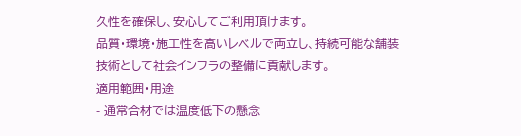久性を確保し、安心してご利用頂けます。
品質・環境・施工性を高いレベルで両立し、持続可能な舗装技術として社会インフラの整備に貢献します。
適用範囲・用途
- 通常合材では温度低下の懸念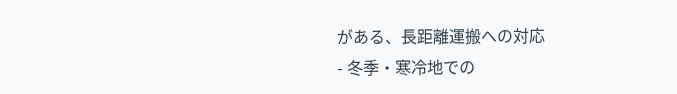がある、長距離運搬への対応
- 冬季・寒冷地での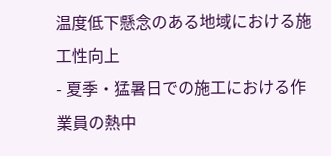温度低下懸念のある地域における施工性向上
- 夏季・猛暑日での施工における作業員の熱中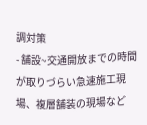調対策
- 舗設~交通開放までの時間が取りづらい急速施工現場、複層舗装の現場など